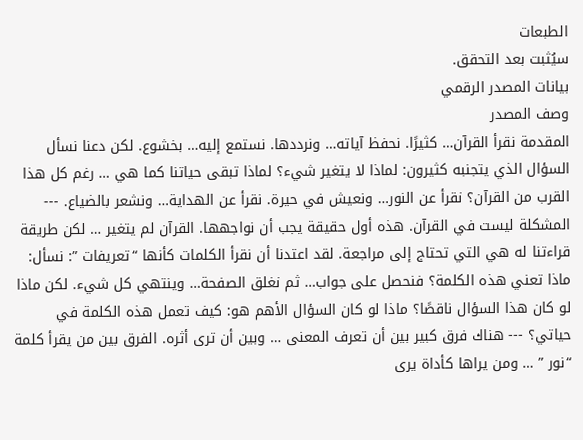الطبعات
سيُثبت بعد التحقق.
بيانات المصدر الرقمي
وصف المصدر
المقدمة نقرأ القرآن… كثيرًا. نحفظ آياته… ونرددها. نستمع إليه… بخشوع. لكن دعنا نسأل السؤال الذي يتجنبه كثيرون: لماذا لا يتغير شيء؟ لماذا تبقى حياتنا كما هي … رغم كل هذا القرب من القرآن؟ نقرأ عن النور… ونعيش في حيرة. نقرأ عن الهداية… ونشعر بالضياع. --- المشكلة ليست في القرآن. هذه أول حقيقة يجب أن نواجهها. القرآن لم يتغير … لكن طريقة قراءتنا له هي التي تحتاج إلى مراجعة. لقد اعتدنا أن نقرأ الكلمات كأنها “تعريفات ”: نسأل: ماذا تعني هذه الكلمة؟ فنحصل على جواب… ثم نغلق الصفحة… وينتهي كل شيء. لكن ماذا لو كان هذا السؤال ناقصًا؟ ماذا لو كان السؤال الأهم هو: كيف تعمل هذه الكلمة في حياتي؟ --- هناك فرق كبير بين أن تعرف المعنى … وبين أن ترى أثره. الفرق بين من يقرأ كلمة “نور ” … ومن يراها كأداة يرى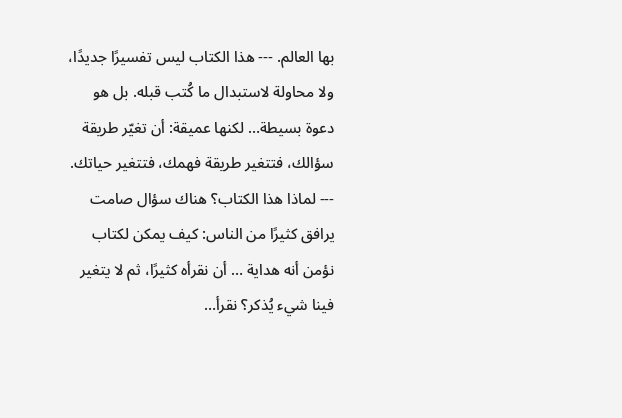بها العالم. --- هذا الكتاب ليس تفسيرًا جديدًا، ولا محاولة لاستبدال ما كُتب قبله. بل هو دعوة بسيطة… لكنها عميقة: أن تغيّر طريقة سؤالك، فتتغير طريقة فهمك، فتتغير حياتك. --- لماذا هذا الكتاب؟ هناك سؤال صامت يرافق كثيرًا من الناس: كيف يمكن لكتاب نؤمن أنه هداية … أن نقرأه كثيرًا، ثم لا يتغير فينا شيء يُذكر؟ نقرأ…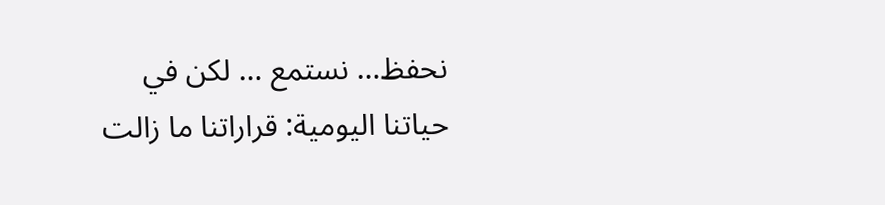نحفظ… نستمع … لكن في حياتنا اليومية: قراراتنا ما زالت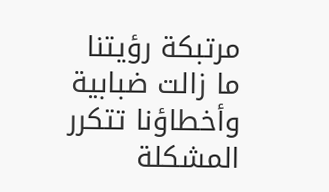مرتبكة رؤيتنا ما زالت ضبابية وأخطاؤنا تتكرر المشكلة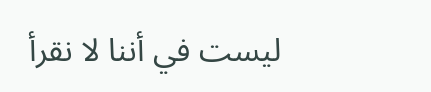ليست في أننا لا نقرأ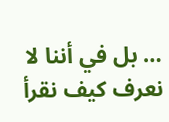… بل في أننا لا نعرف كيف نقرأ